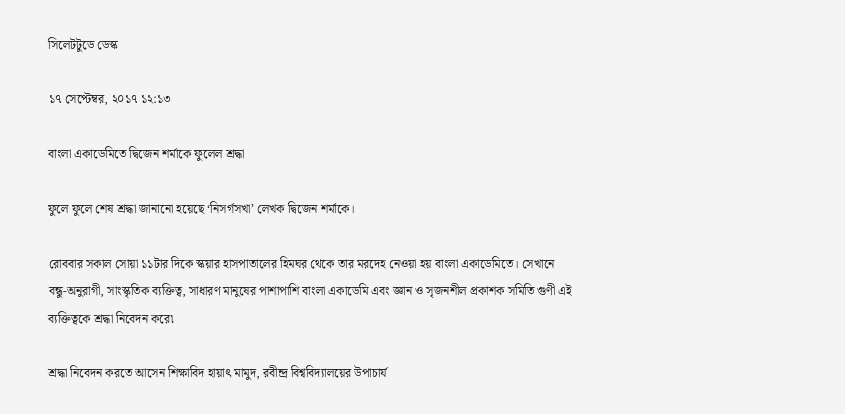সিলেটটুডে ডেস্ক

১৭ সেপ্টেম্বর, ২০১৭ ১২:১৩

বাংলা একাডেমিতে দ্বিজেন শর্মাকে ফুলেল শ্রদ্ধা

ফুলে ফুলে শেষ শ্রদ্ধা জানানো হয়েছে ‘নিসর্গসখা’ লেখক দ্বিজেন শর্মাকে।

রোববার সকাল সোয়া ১১টার দিকে স্কয়ার হাসপাতালের হিমঘর থেকে তার মরদেহ নেওয়া হয় বাংলা একাডেমিতে। সেখানে বন্ধু-অনুরাগী, সাংস্কৃতিক ব্যক্তিত্ব, সাধারণ মানুষের পাশাপাশি বাংলা একাডেমি এবং জ্ঞান ও সৃজনশীল প্রকাশক সমিতি গুণী এই ব্যক্তিত্বকে শ্রদ্ধা নিবেদন করে৷

শ্রদ্ধা নিবেদন করতে আসেন শিক্ষাবিদ হায়াৎ মামুদ, রবীন্দ্র বিশ্ববিদ্যালয়ের উপাচার্য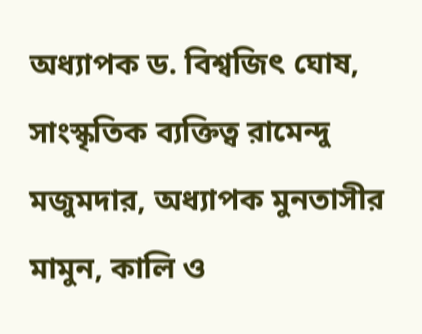অধ্যাপক ড. বিশ্বজিৎ ঘোষ, সাংস্কৃতিক ব্যক্তিত্ব রামেন্দু মজুমদার, অধ্যাপক মুনতাসীর মামুন, কালি ও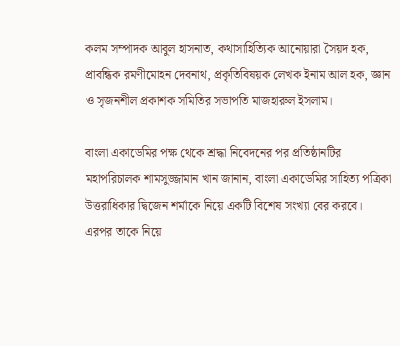কলম সম্পাদক আবুল হাসনাত, কথাসাহিত্যিক আনোয়ারা সৈয়দ হক, প্রাবন্ধিক রমণীমোহন দেবনাথ, প্রকৃতিবিষয়ক লেখক ইনাম আল হক, জ্ঞান ও সৃজনশীল প্রকাশক সমিতির সভাপতি মাজহারুল ইসলাম।

বাংলা একাডেমির পক্ষ থেকে শ্রদ্ধা নিবেদনের পর প্রতিষ্ঠানটির মহাপরিচালক শামসুজ্জামান খান জানান, বাংলা একাডেমির সাহিত্য পত্রিকা উত্তরাধিকার দ্বিজেন শর্মাকে নিয়ে একটি বিশেষ সংখ্যা বের করবে। এরপর তাকে নিয়ে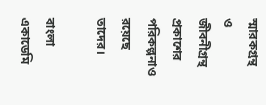স্মারকগ্রন্থ ও জীবনীগ্রন্থ প্রকাশের পরিকল্পনাও রয়েছে তাদের।

বাংলা একাডেমি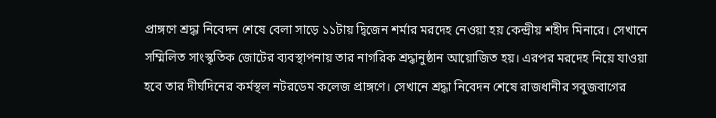প্রাঙ্গণে শ্রদ্ধা নিবেদন শেষে বেলা সাড়ে ১১টায় দ্বিজেন শর্মার মরদেহ নেওয়া হয় কেন্দ্রীয় শহীদ মিনারে। সেখানে সম্মিলিত সাংস্কৃতিক জোটের ব্যবস্থাপনায় তার নাগরিক শ্রদ্ধানুষ্ঠান আয়োজিত হয়। এরপর মরদেহ নিয়ে যাওয়া হবে তার দীর্ঘদিনের কর্মস্থল নটরডেম কলেজ প্রাঙ্গণে। সেখানে শ্রদ্ধা নিবেদন শেষে রাজধানীর সবুজবাগের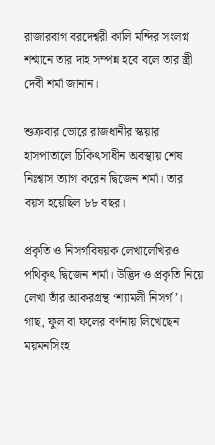রাজারবাগ বরদেশ্বরী কালি মন্দির সংলগ্ন শশ্মানে তার দাহ সম্পন্ন হবে বলে তার স্ত্রী দেবী শর্মা জানান।

শুক্রবার ভোরে রাজধানীর স্কয়ার হাসপাতালে চিকিৎসাধীন অবস্থায় শেষ নিঃশ্বাস ত্যাগ করেন দ্বিজেন শর্মা। তার বয়স হয়েছিল ৮৮ বছর।

প্রকৃতি ও নিসর্গবিষয়ক লেখালেখিরও পথিকৃৎ দ্বিজেন শর্মা। উদ্ভিদ ও প্রকৃতি নিয়ে লেখা তাঁর আকরগ্রন্থ ‘শ্যামলী নিসর্গ’। গাছ, ফুল বা ফলের বর্ণনায় লিখেছেন ময়মনসিংহ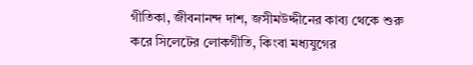গীতিকা, জীবনানন্দ দাশ, জসীমউদ্দীনের কাব্য থেকে শুরু করে সিলেটের লোকগীতি, কিংবা মধ্যযুগের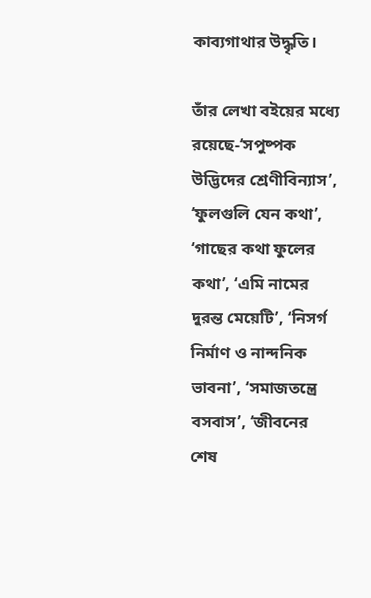কাব্যগাথার উদ্ধৃতি।

তাঁর লেখা বইয়ের মধ্যে রয়েছে-‘সপুষ্পক উদ্ভিদের শ্রেণীবিন্যাস’, ‘ফুলগুলি যেন কথা’, ‘গাছের কথা ফুলের কথা’, ‘এমি নামের দুরন্ত মেয়েটি’, ‘নিসর্গ নির্মাণ ও নান্দনিক ভাবনা’, ‘সমাজতন্ত্রে বসবাস’, ‘জীবনের শেষ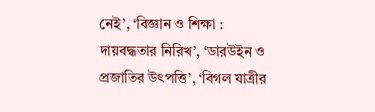নেই’, ‘বিজ্ঞান ও শিক্ষা : দায়বদ্ধতার নিরিখ’, ‘ডারউইন ও প্রজাতির উৎপত্তি’, ‘বিগল যাত্রীর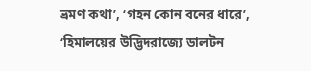ভ্রমণ কথা’, ‘গহন কোন বনের ধারে’, ‘হিমালয়ের উদ্ভিদরাজ্যে ডালটন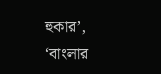হুকার’, ‘বাংলার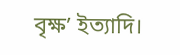বৃক্ষ’ ইত্যাদি।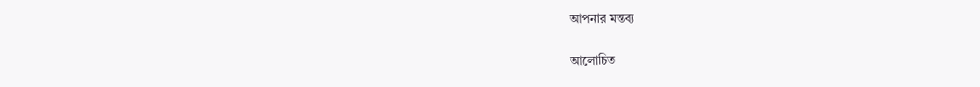আপনার মন্তব্য

আলোচিত